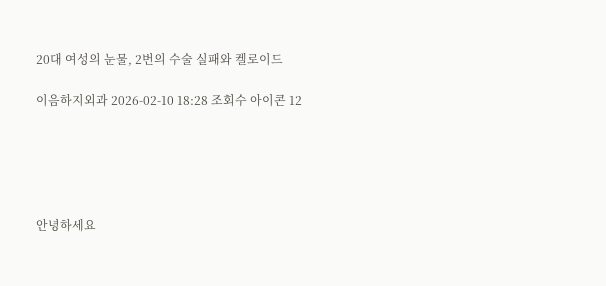20대 여성의 눈물, 2번의 수술 실패와 켈로이드

이음하지외과 2026-02-10 18:28 조회수 아이콘 12





안녕하세요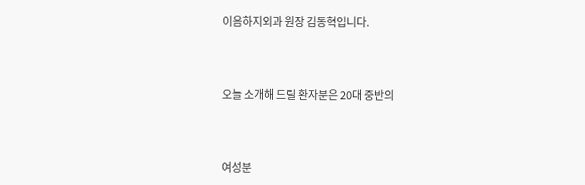이음하지외과 원장 김동혁입니다.



오늘 소개해 드릴 환자분은 20대 중반의



여성분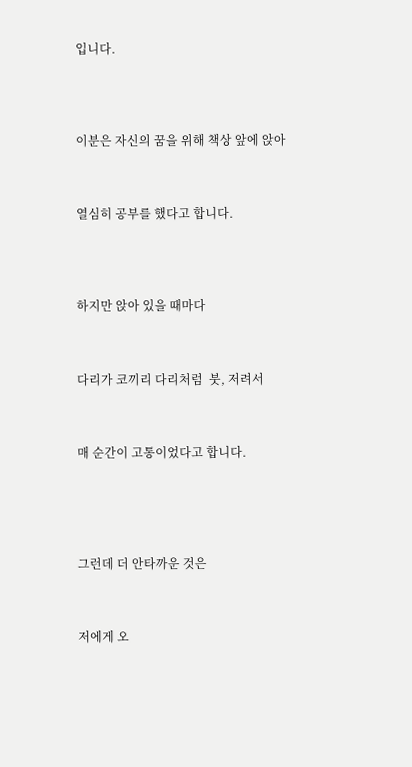입니다.




이분은 자신의 꿈을 위해 책상 앞에 앉아



열심히 공부를 했다고 합니다.




하지만 앉아 있을 때마다



다리가 코끼리 다리처럼  붓, 저려서



매 순간이 고통이었다고 합니다.





그런데 더 안타까운 것은



저에게 오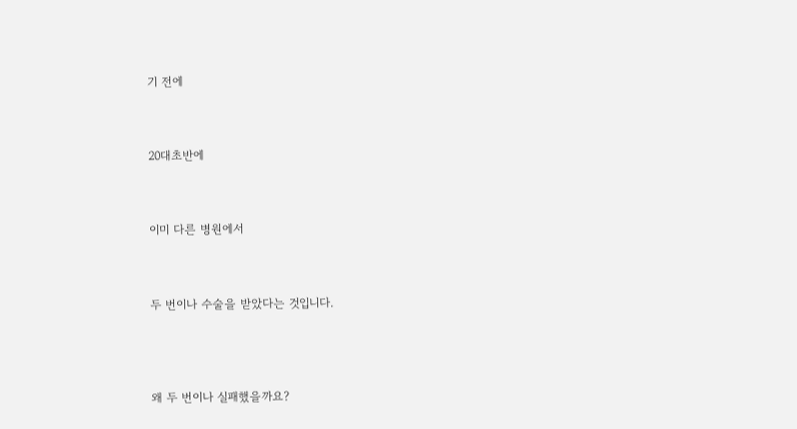기 전에



20대초반에



이미 다른 병원에서



두 번이나 수술을 받았다는 것입니다.




왜 두 번이나 실패했을까요?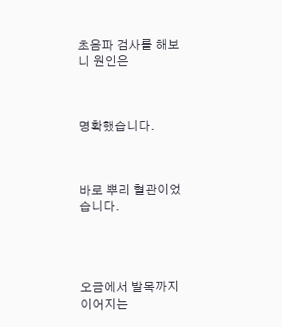초음파 검사를 해보니 원인은



명확했습니다.



바로 뿌리 혈관이었습니다.




오금에서 발목까지 이어지는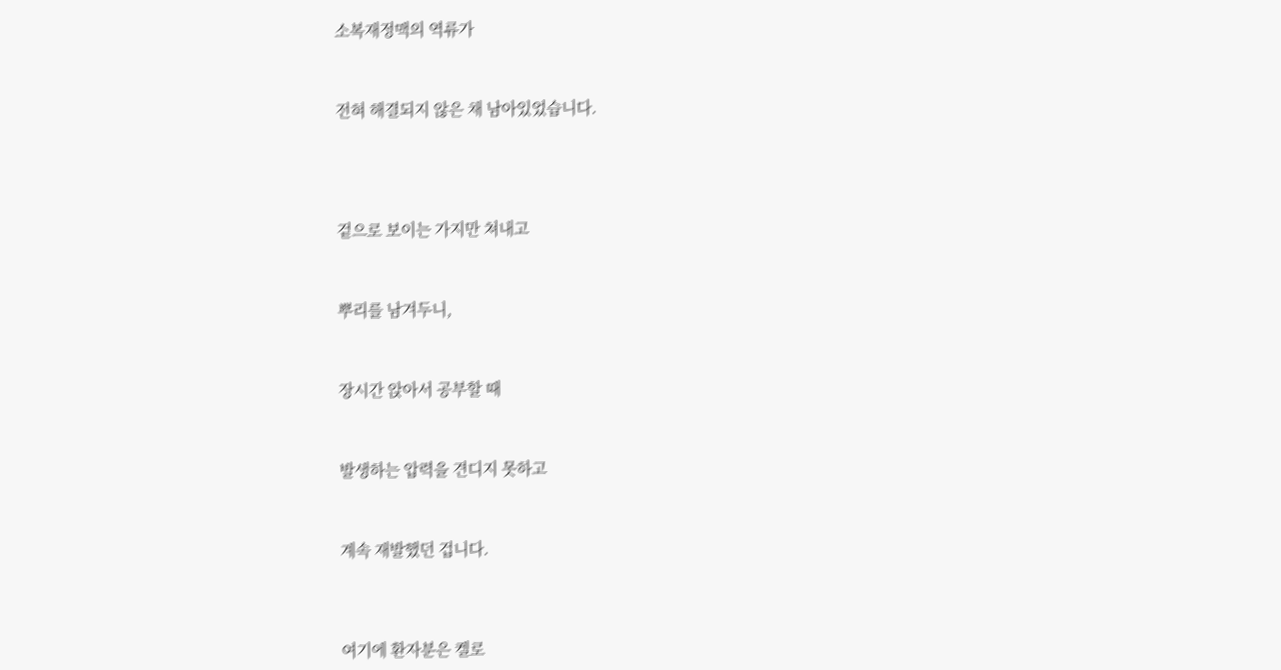소복재정맥의 역류가



전혀 해결되지 않은 채 남아있었습니다.





겉으로 보이는 가지만 쳐내고



뿌리를 남겨두니,



장시간 앉아서 공부할 때



발생하는 압력을 견디지 못하고



계속 재발했던 겁니다.




여기에 환자분은 켈로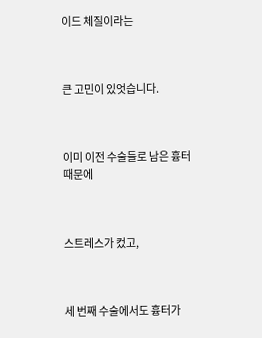이드 체질이라는



큰 고민이 있엇습니다.



이미 이전 수술들로 남은 흉터 때문에



스트레스가 컸고,



세 번째 수술에서도 흉터가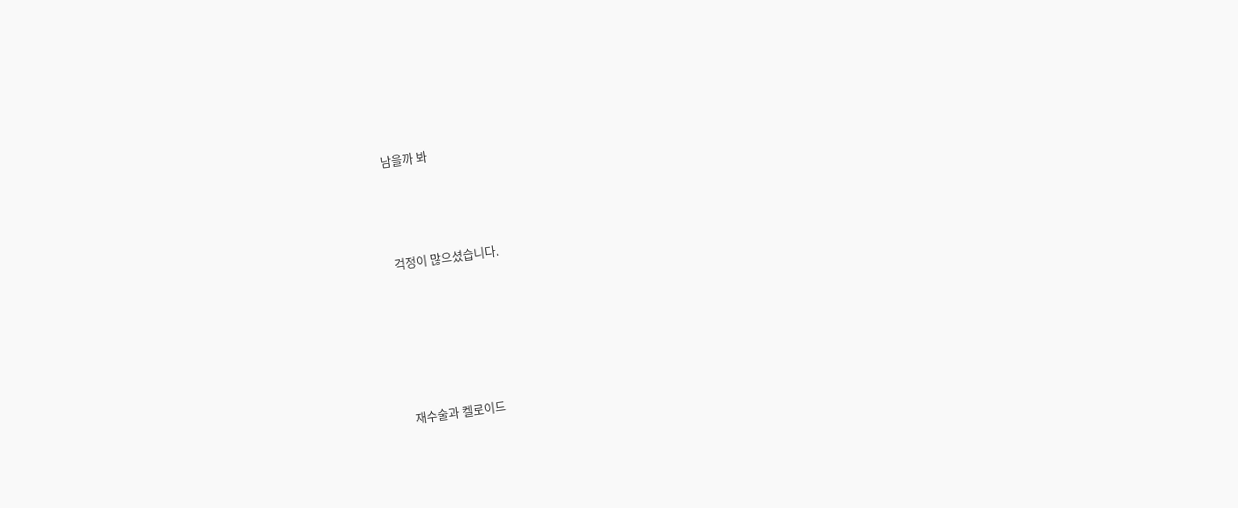남을까 봐



걱정이 많으셨습니다.





재수술과 켈로이드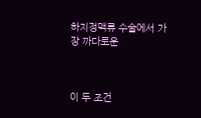하지정맥류 수술에서 가장 까다로운



이 두 조건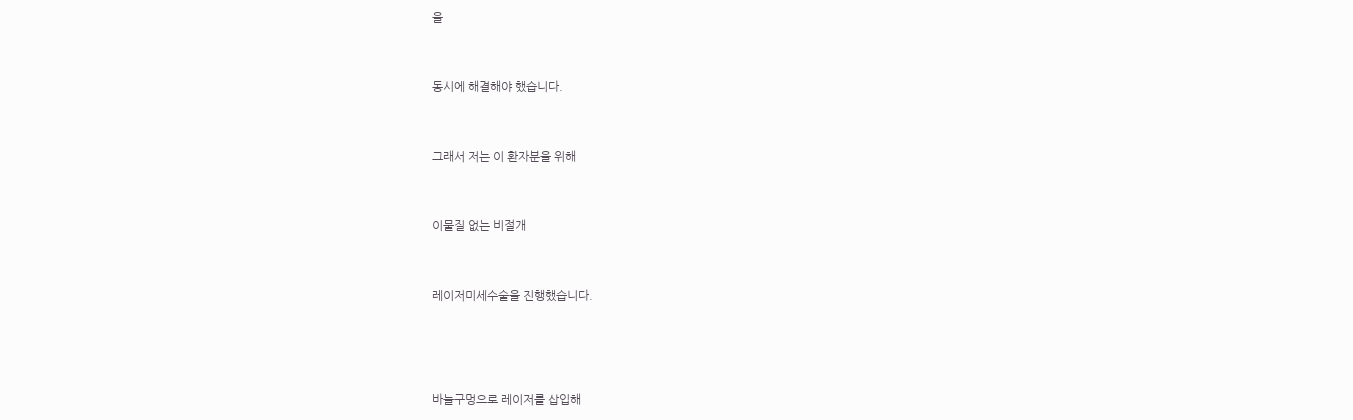을



동시에 해결해야 했습니다.



그래서 저는 이 환자분을 위해



이물질 없는 비절개



레이저미세수술을 진행했습니다.





바늘구멍으로 레이저를 삽입해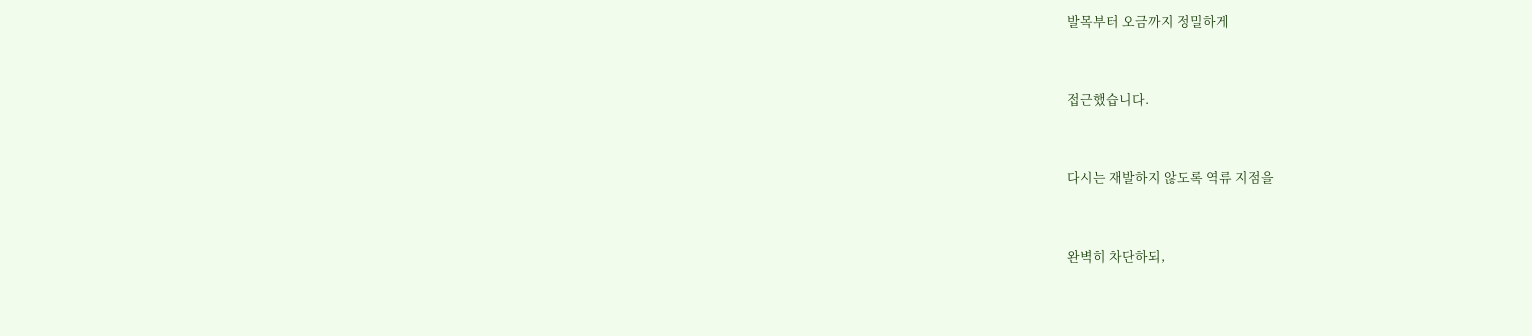발목부터 오금까지 정밀하게



접근했습니다.



다시는 재발하지 않도록 역류 지점을



완벽히 차단하되,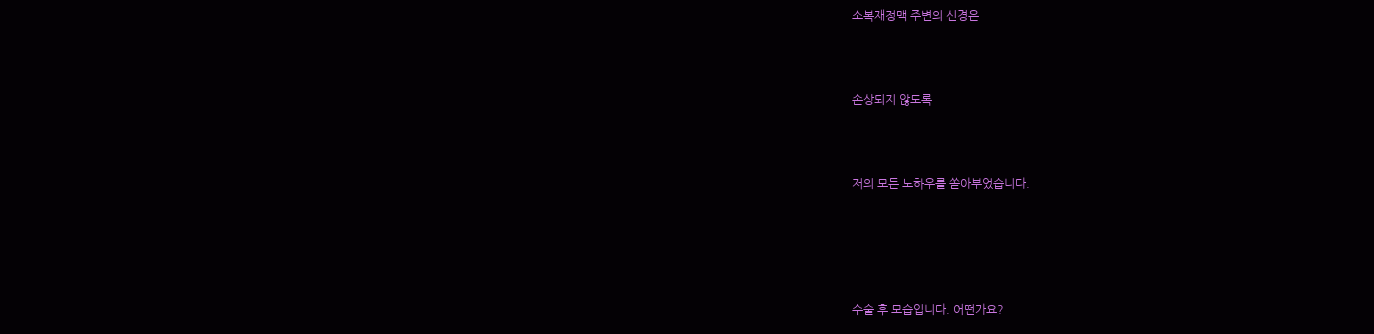소복재정맥 주변의 신경은



손상되지 않도록



저의 모든 노하우를 쏟아부었습니다.





수술 후 모습입니다. 어떤가요?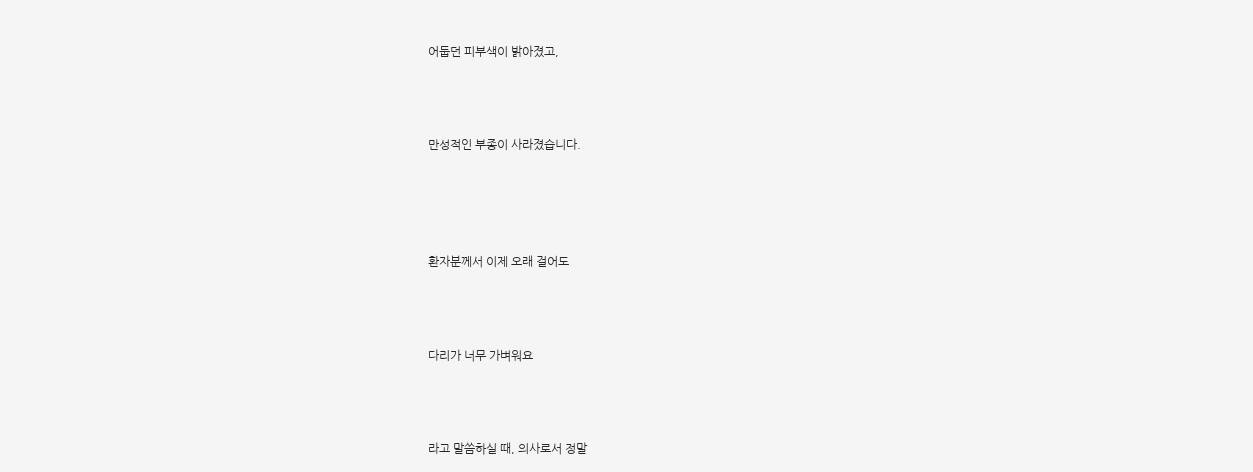어둡던 피부색이 밝아졌고,



만성적인 부종이 사라졌습니다.




환자분께서 이제 오래 걸어도



다리가 너무 가벼워요



라고 말씀하실 때, 의사로서 정말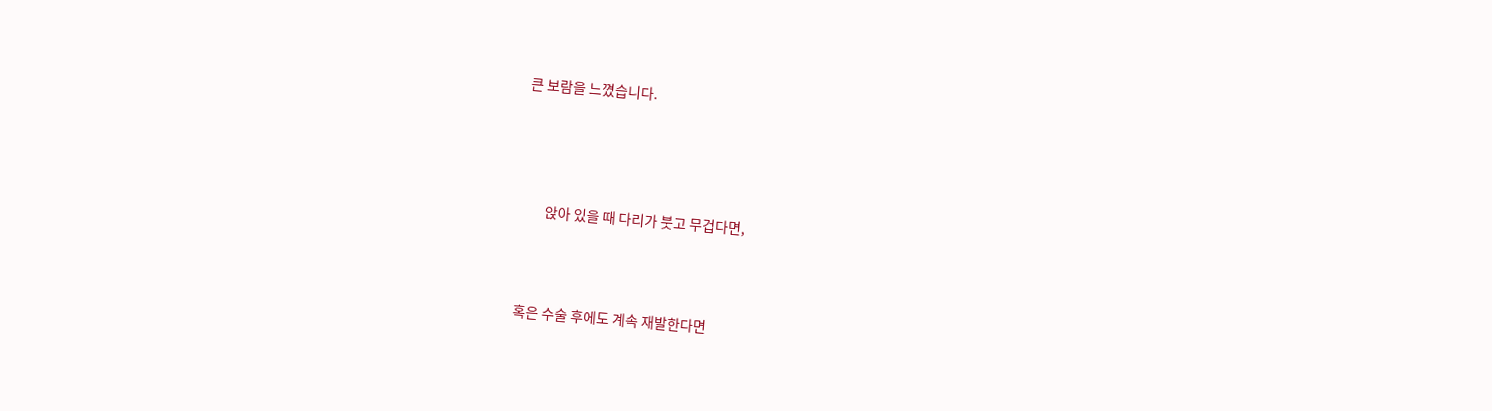큰 보람을 느꼈습니다.




        앉아 있을 때 다리가 붓고 무겁다면,



혹은 수술 후에도 계속 재발한다면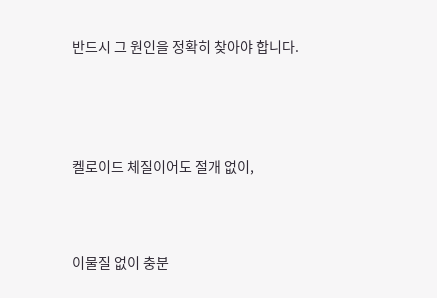반드시 그 원인을 정확히 찾아야 합니다.




켈로이드 체질이어도 절개 없이,



이물질 없이 충분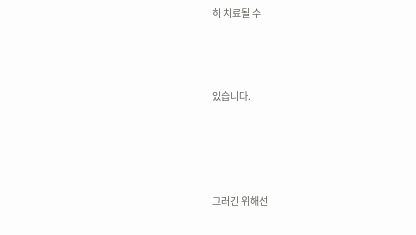히 치료될 수



있습니다.




그러긴 위해선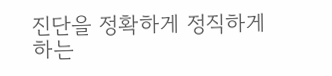진단을 정확하게 정직하게 하는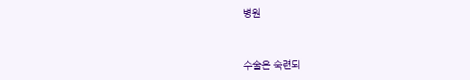병원



수술은 숙련되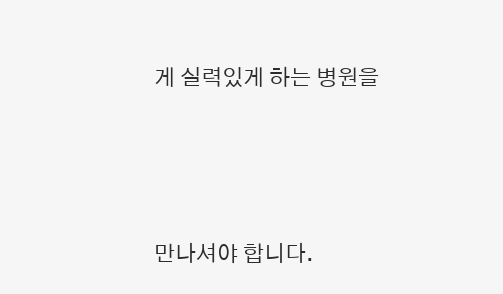게 실력있게 하는 병원을




만나셔야 합니다.